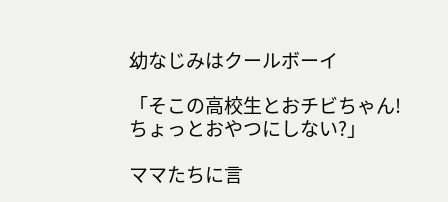幼なじみはクールボーイ

「そこの高校生とおチビちゃん!
ちょっとおやつにしない?」

ママたちに言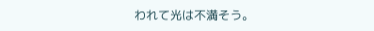われて光は不満そう。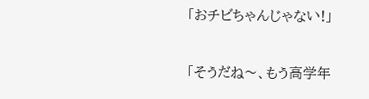「おチビちゃんじゃない!」

「そうだね〜、もう高学年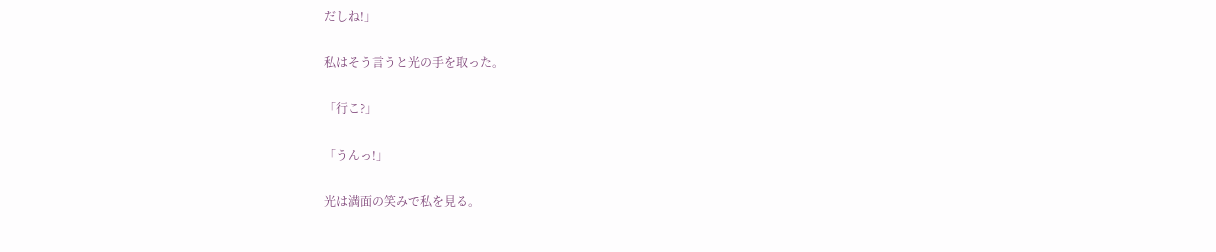だしね!」

私はそう言うと光の手を取った。

「行こ?」

「うんっ!」

光は満面の笑みで私を見る。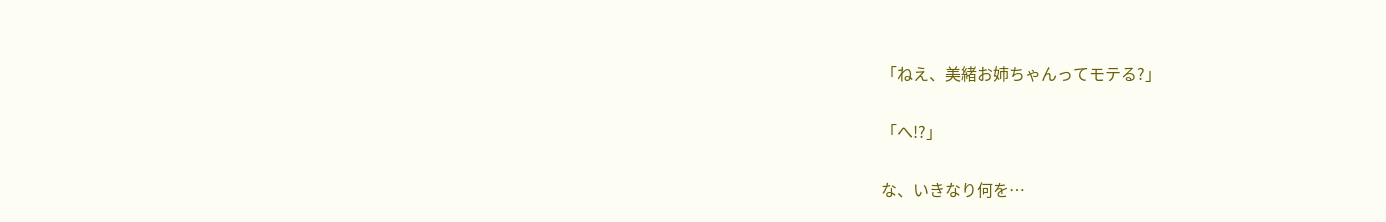「ねえ、美緒お姉ちゃんってモテる?」

「へ!?」

な、いきなり何を…